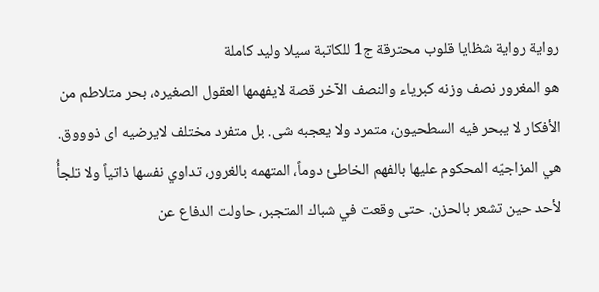رواية رواية شظايا قلوب محترقة ج1 للكاتبة سيلا وليد كاملة
هو المغرور نصف وزنه كبرياء والنصف الآخر قصة لايفهمها العقول الصغيره، بحر متلاطم من الأفكار لا يبحر فيه السطحيون، متمرد ولا يعجبه شى. بل متفرد مختلف لايرضيه اى ذوووق.
هي المزاجيّه المحكوم عليها بالفهم الخاطئ دوماً، المتهمه بالغرور، تداوي نفسها ذاتياً ولا تلجأُ لأحد حين تشعر بالحزن. حتى وقعت في شباك المتجبر، حاولت الدفاع عن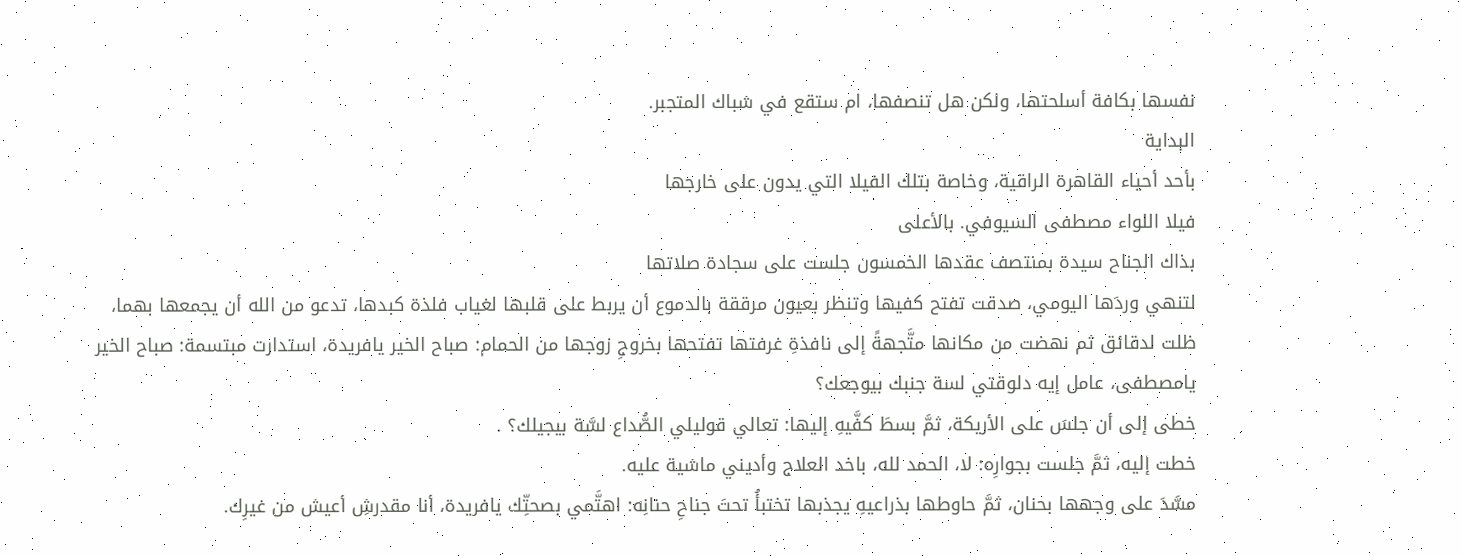نفسها بكافة أسلحتها، ولكن هل تنصفها، ام ستقع في شباك المتجبر.
البداية
بأحد أحياء القاهرة الراقية، وخاصة بتلك الفيلا التي يدون على خارجها
فيلا اللواء مصطفى السيوفي. بالأعلى
بذاك الجناح سيدة بمنتصف عقدها الخمسون جلست على سجادة صلاتها
لتنهي وردَها اليومي، صدقت تفتح كفيها وتنظر بعيون مرققة بالدموع أن يربط على قلبها لغياب فلذة كبدها، تدعو من الله أن يجمعها بهما، ظلت لدقائق ثم نهضت من مكانها متَّجهةً إلى نافذةِ غرفتها تفتحها بخروجِ زوجها من الحمام: صباح الخير يافريدة، استدارت مبتسمة: صباح الخير يامصطفى، عامل إيه دلوقتي لسة جنبك بيوجعك؟
خطى إلى أن جلسَ على الأريكة، ثمَّ بسطَ كفَّيهِ إليها: تعالي قوليلي الصُّداع لسَّة بيجيلك؟ .
خطت إليه، ثمَّ جلست بجوارِه: لا، الحمد لله، باخد العلاج وأديني ماشية عليه.
مسَّدَ على وجهها بحنان، ثمَّ حاوطها بذراعيهِ يجذبها تختبأُ تحتَ جناحِ حنانِه: اهتَّمي بصحتِّك يافريدة، أنا مقدرشِ أعيش من غيرِك.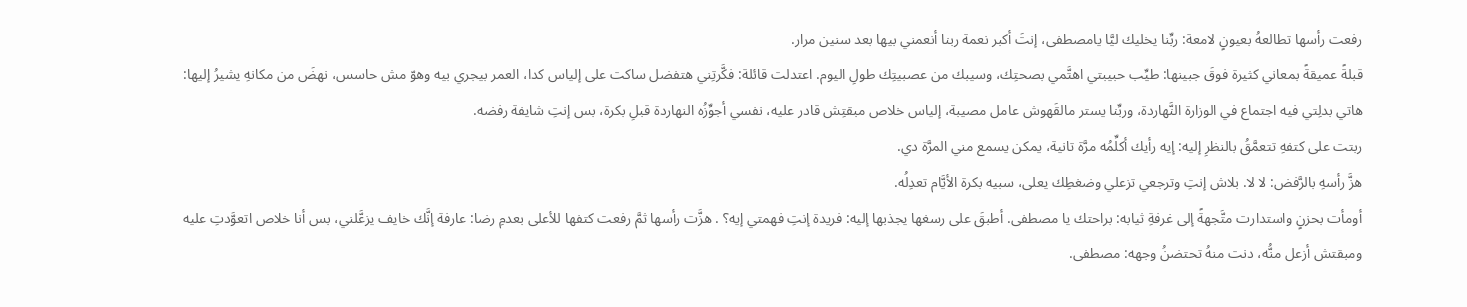رفعت رأسها تطالعهُ بعيونٍ لامعة: ربِّنا يخليك ليَّا يامصطفى، إنتَ أكبر نعمة ربنا أنعمني بيها بعد سنين مرار.
قبلةً عميقةً بمعاني كثيرة فوقَ جبينها: طيِّب حبيبتي اهتَّمي بصحتِك، وسيبك من عصبيتِك طولِ اليوم. اعتدلت قائلة: فكَّرتِني هتفضل ساكت على إلياس كدا، العمر بيجري بيه وهوّ مش حاسس، نهضَ من مكانهِ يشيرُ إليها: هاتي بدلِتي فيه اجتماع في الوزارة النَّهاردة، وربِّنا يستر مالقَهوش عامل مصيبة، إلياس خلاص مبقتِش قادر عليه، نفسي أجوِّزُه النهاردة قبلِ بكرة، بس إنتِ شايفة رفضه.
ربتت على كتفهِ تتعمَّقُ بالنظرِ إليه: إيه رأيك أكلِّمُه مرَّة تانية، يمكن يسمع مني المرَّة دي.
هزَّ رأسهِ بالرَّفض: لا لا. بلاش إنتِ وترجعي تزعلي وضغطِك يعلى، سبيه بكرة الأيَّام تعدِلُه.
أومأت بحزنٍ واستدارت متَّجهةً إلى غرفةِ ثيابه: براحتك يا مصطفى. أطبقَ على رسغها يجذبها إليه: فريدة إنتِ فهمتي إيه؟ . هزَّت رأسها ثمَّ رفعت كتفها للأعلى بعدمِ رضا: عارفة إنَّك خايف يزعَّلني، بس أنا خلاص اتعوَّدتِ عليه ومبقتش أزعل منُّه، دنت منهُ تحتضنُ وجهه: مصطفى.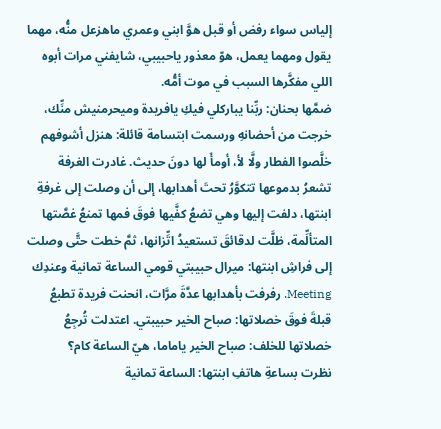إلياس سواء رفض أو قبل هوَّ ابني وعمري ماهزعل منُّه، مهما يقول ومهما يعمل، هوّ معذور ياحبيبي، شايفني مرات أبوه اللي مفكَّرها السبب في موت أمُّه.
ضمَّها بحنان: ربِّنا يباركلي فيكِ يافريدة وميحرمنيش منِّك، خرجت من أحضانهِ ورسمت ابتسامة قائلة: هنزل أشوفهم خلَّصوا الفطار ولَّا لأ، أومأَ لها دونَ حديث. غادرت الغرفة تشعرُ بدموعها تتكوَّرُ تحتَ أهدابها، إلى أن وصلت إلى غرفةِ ابنتها، دلفت إليها وهي تضعُ كفَّيها فوقَ فمها تمنعُ غصَّتها المتألِّمة، ظلَّت لدقائقَ تستعيدُ اتِّزانها، ثمَّ خطت حتَّى وصلت إلى فراشِ ابنتها: ميرال حبيبتي قومي الساعة تمانية وعندِك Meeting. رفرفت بأهدابها عدَّةَ مرَّات، انحنت فريدة تطبعُ قبلةَ فوقَ خصلاتها: صباح الخير حبيبتي. اعتدلت تُرجِعُ خصلاتها للخلف: صباح الخير ياماما، هيّ الساعة كام؟
نظرت بساعةِ هاتفِ ابنتها: الساعة تمانية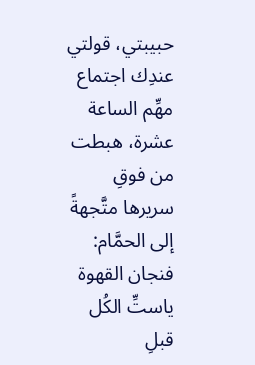حبيبتي، قولتي عندِك اجتماع مهِّم الساعة عشرة، هبطت من فوقِ سريرها متَّجهةً إلى الحمَّام: فنجان القهوة ياستِّ الكُل قبلِ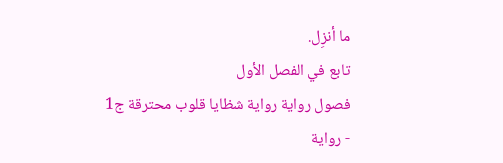ما أنزِل.
تابع في الفصل الأول
فصول رواية رواية شظايا قلوب محترقة ج1
- رواية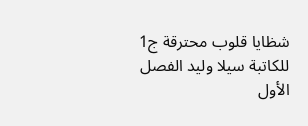شظايا قلوب محترقة ج1 للكاتبة سيلا وليد الفصل الأول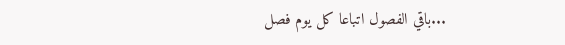...باقي الفصول اتباعا كل يوم فصل